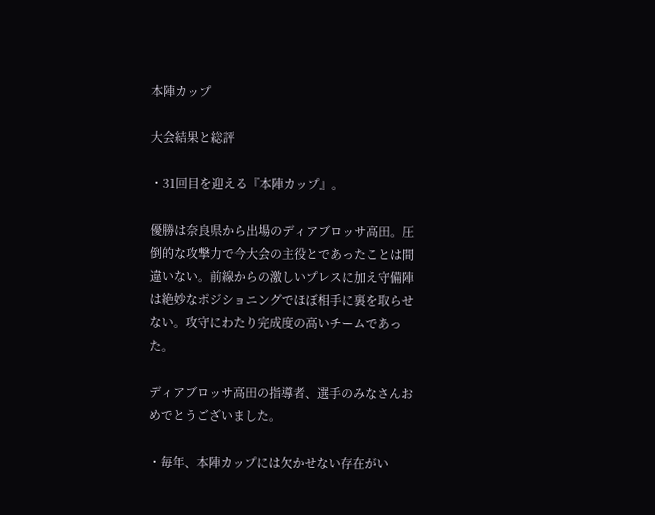本陣カップ

大会結果と総評

・31回目を迎える『本陣カップ』。

優勝は奈良県から出場のディアブロッサ高田。圧倒的な攻撃力で今大会の主役とであったことは間違いない。前線からの激しいプレスに加え守備陣は絶妙なポジショニングでほぼ相手に裏を取らせない。攻守にわたり完成度の高いチームであった。

ディアブロッサ高田の指導者、選手のみなさんおめでとうございました。

・毎年、本陣カップには欠かせない存在がい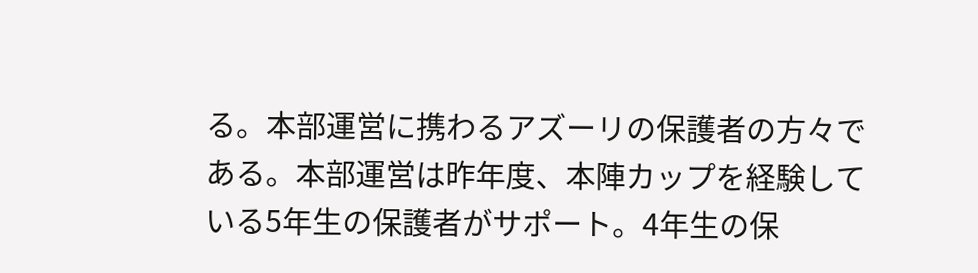る。本部運営に携わるアズーリの保護者の方々である。本部運営は昨年度、本陣カップを経験している5年生の保護者がサポート。4年生の保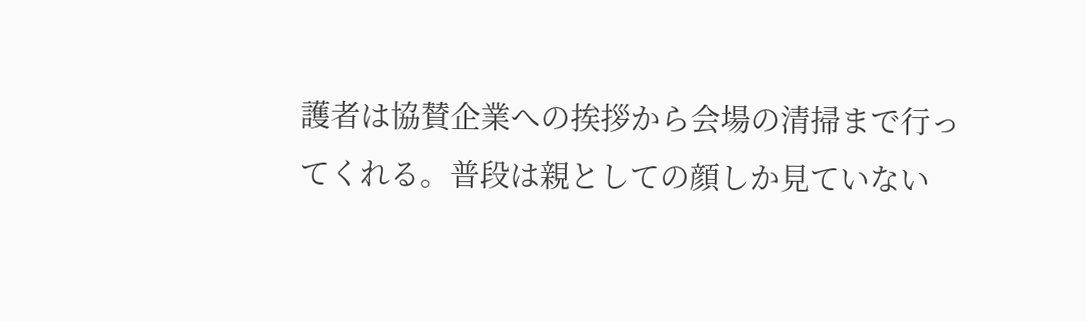護者は協賛企業への挨拶から会場の清掃まで行ってくれる。普段は親としての顔しか見ていない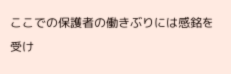ここでの保護者の働きぶりには感銘を受け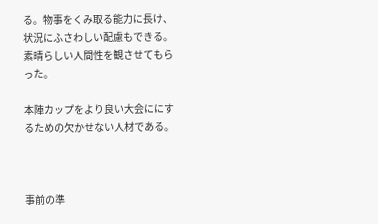る。物事をくみ取る能力に長け、状況にふさわしい配慮もできる。素晴らしい人間性を観させてもらった。

本陣カップをより良い大会ににするための欠かせない人材である。



事前の準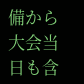備から大会当日も含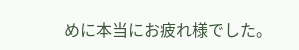めに本当にお疲れ様でした。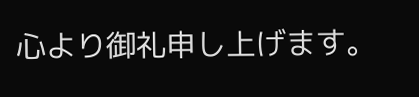心より御礼申し上げます。